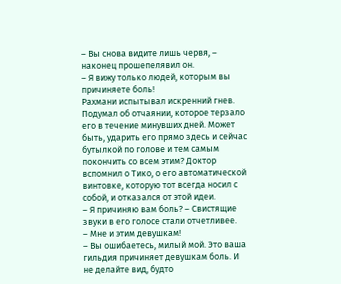– Вы снова видите лишь червя, – наконец прошепелявил он.
– Я вижу только людей, которым вы причиняете боль!
Рахмани испытывал искренний гнев. Подумал об отчаянии, которое терзало его в течение минувших дней. Может быть, ударить его прямо здесь и сейчас бутылкой по голове и тем самым покончить со всем этим? Доктор вспомнил о Тико, о его автоматической винтовке, которую тот всегда носил с собой, и отказался от этой идеи.
– Я причиняю вам боль? – Свистящие звуки в его голосе стали отчетливее.
– Мне и этим девушкам!
– Вы ошибаетесь, милый мой. Это ваша гильдия причиняет девушкам боль. И не делайте вид, будто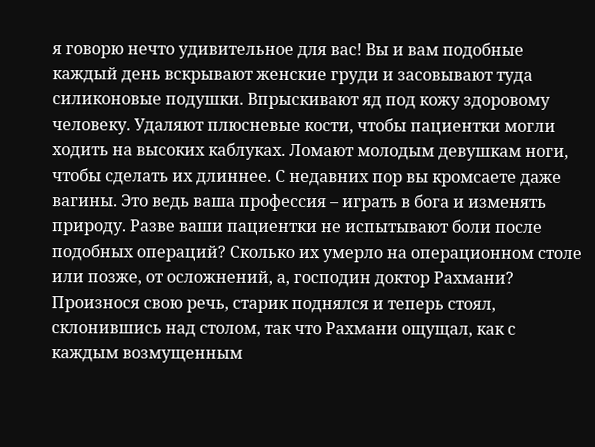я говорю нечто удивительное для вас! Вы и вам подобные каждый день вскрывают женские груди и засовывают туда силиконовые подушки. Впрыскивают яд под кожу здоровому человеку. Удаляют плюсневые кости, чтобы пациентки могли ходить на высоких каблуках. Ломают молодым девушкам ноги, чтобы сделать их длиннее. С недавних пор вы кромсаете даже вагины. Это ведь ваша профессия – играть в бога и изменять природу. Разве ваши пациентки не испытывают боли после подобных операций? Сколько их умерло на операционном столе или позже, от осложнений, а, господин доктор Рахмани?
Произнося свою речь, старик поднялся и теперь стоял, склонившись над столом, так что Рахмани ощущал, как с каждым возмущенным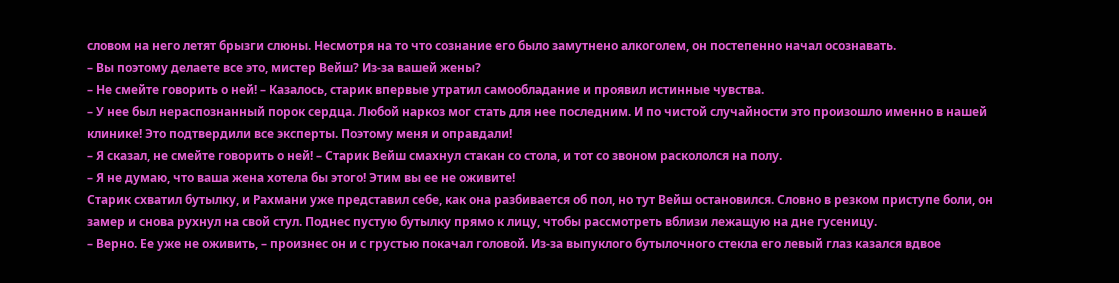словом на него летят брызги слюны. Несмотря на то что сознание его было замутнено алкоголем, он постепенно начал осознавать.
– Вы поэтому делаете все это, мистер Вейш? Из-за вашей жены?
– Не смейте говорить о ней! – Казалось, старик впервые утратил самообладание и проявил истинные чувства.
– У нее был нераспознанный порок сердца. Любой наркоз мог стать для нее последним. И по чистой случайности это произошло именно в нашей клинике! Это подтвердили все эксперты. Поэтому меня и оправдали!
– Я сказал, не смейте говорить о ней! – Старик Вейш смахнул стакан со стола, и тот со звоном раскололся на полу.
– Я не думаю, что ваша жена хотела бы этого! Этим вы ее не оживите!
Старик схватил бутылку, и Рахмани уже представил себе, как она разбивается об пол, но тут Вейш остановился. Словно в резком приступе боли, он замер и снова рухнул на свой стул. Поднес пустую бутылку прямо к лицу, чтобы рассмотреть вблизи лежащую на дне гусеницу.
– Верно. Ее уже не оживить, – произнес он и с грустью покачал головой. Из-за выпуклого бутылочного стекла его левый глаз казался вдвое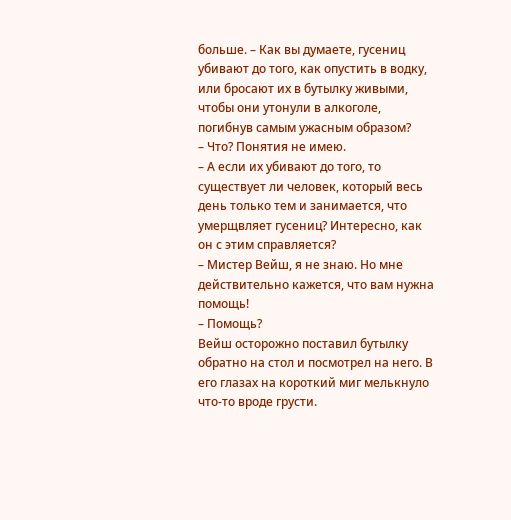больше. – Как вы думаете, гусениц убивают до того, как опустить в водку, или бросают их в бутылку живыми, чтобы они утонули в алкоголе, погибнув самым ужасным образом?
– Что? Понятия не имею.
– А если их убивают до того, то существует ли человек, который весь день только тем и занимается, что умерщвляет гусениц? Интересно, как он с этим справляется?
– Мистер Вейш, я не знаю. Но мне действительно кажется, что вам нужна помощь!
– Помощь?
Вейш осторожно поставил бутылку обратно на стол и посмотрел на него. В его глазах на короткий миг мелькнуло что-то вроде грусти.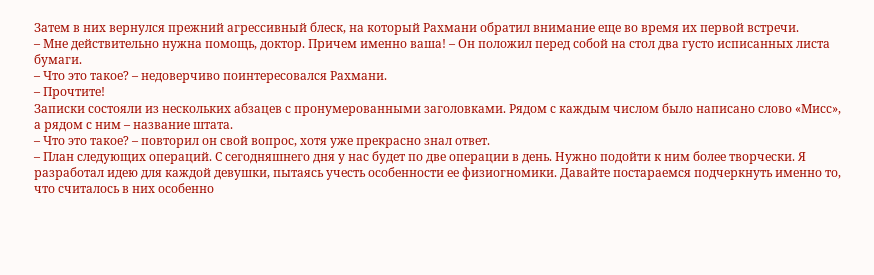Затем в них вернулся прежний агрессивный блеск, на который Рахмани обратил внимание еще во время их первой встречи.
– Мне действительно нужна помощь, доктор. Причем именно ваша! – Он положил перед собой на стол два густо исписанных листа бумаги.
– Что это такое? – недоверчиво поинтересовался Рахмани.
– Прочтите!
Записки состояли из нескольких абзацев с пронумерованными заголовками. Рядом с каждым числом было написано слово «Мисс», а рядом с ним – название штата.
– Что это такое? – повторил он свой вопрос, хотя уже прекрасно знал ответ.
– План следующих операций. С сегодняшнего дня у нас будет по две операции в день. Нужно подойти к ним более творчески. Я разработал идею для каждой девушки, пытаясь учесть особенности ее физиогномики. Давайте постараемся подчеркнуть именно то, что считалось в них особенно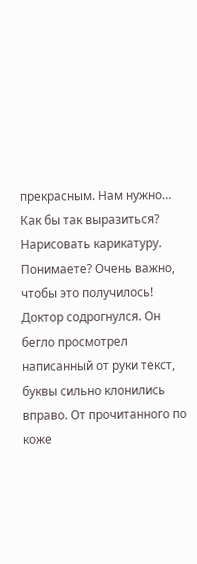прекрасным. Нам нужно… Как бы так выразиться? Нарисовать карикатуру. Понимаете? Очень важно, чтобы это получилось!
Доктор содрогнулся. Он бегло просмотрел написанный от руки текст, буквы сильно клонились вправо. От прочитанного по коже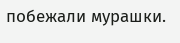побежали мурашки.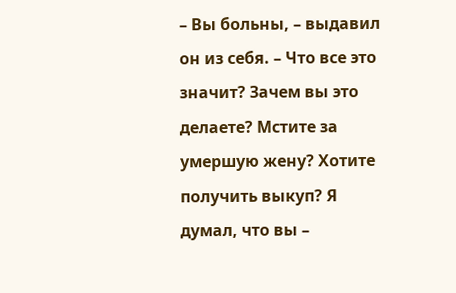– Вы больны, – выдавил он из себя. – Что все это значит? Зачем вы это делаете? Мстите за умершую жену? Хотите получить выкуп? Я думал, что вы –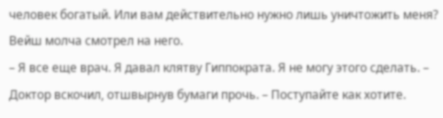человек богатый. Или вам действительно нужно лишь уничтожить меня?
Вейш молча смотрел на него.
– Я все еще врач. Я давал клятву Гиппократа. Я не могу этого сделать. – Доктор вскочил, отшвырнув бумаги прочь. – Поступайте как хотите.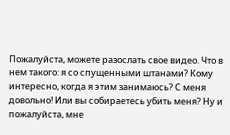Пожалуйста, можете разослать свое видео. Что в нем такого: я со спущенными штанами? Кому интересно, когда я этим занимаюсь? С меня довольно! Или вы собираетесь убить меня? Ну и пожалуйста, мне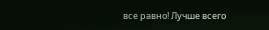все равно! Лучше всего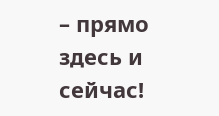– прямо здесь и сейчас!